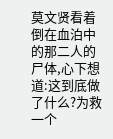莫文贤看着倒在血泊中的那二人的尸体,心下想道:这到底做了什么?为救一个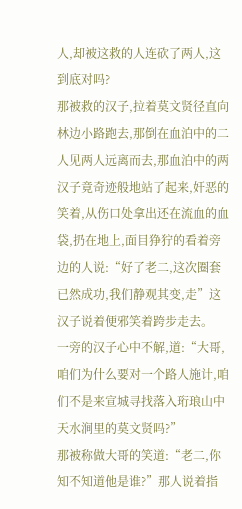人,却被这救的人连砍了两人,这到底对吗?
那被救的汉子,拉着莫文贤径直向林边小路跑去,那倒在血泊中的二人见两人远离而去,那血泊中的两汉子竟奇迹般地站了起来,奸恶的笑着,从伤口处拿出还在流血的血袋,扔在地上,面目狰狞的看着旁边的人说:“好了老二,这次圈套已然成功,我们静观其变,走”这汉子说着便邪笑着跨步走去。
一旁的汉子心中不解,道:“大哥,咱们为什么要对一个路人施计,咱们不是来宣城寻找落入珩琅山中天水涧里的莫文贤吗?”
那被称做大哥的笑道:“老二,你知不知道他是谁?”那人说着指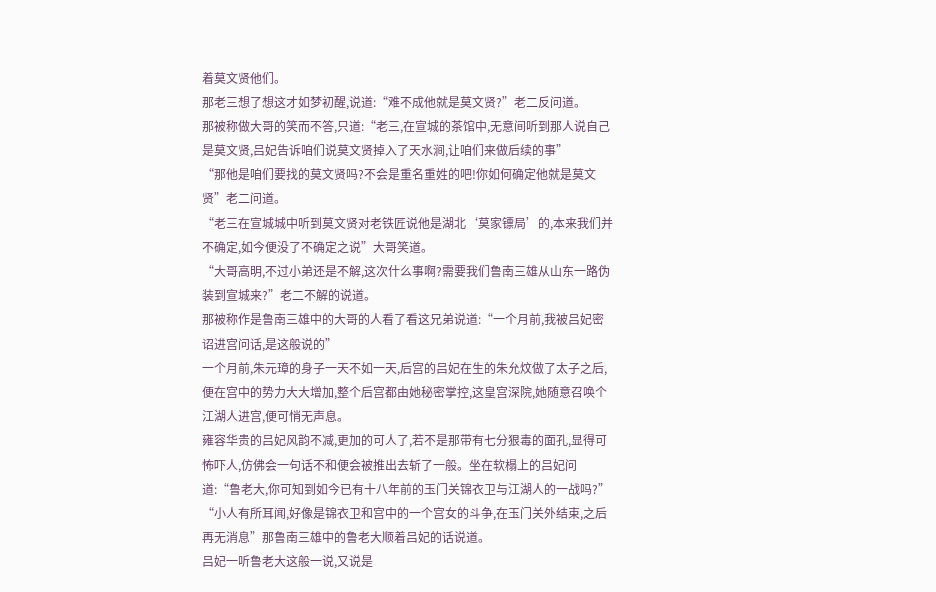着莫文贤他们。
那老三想了想这才如梦初醒,说道:“难不成他就是莫文贤?”老二反问道。
那被称做大哥的笑而不答,只道:“老三,在宣城的茶馆中,无意间听到那人说自己是莫文贤,吕妃告诉咱们说莫文贤掉入了天水涧,让咱们来做后续的事”
“那他是咱们要找的莫文贤吗?不会是重名重姓的吧!你如何确定他就是莫文贤”老二问道。
“老三在宣城城中听到莫文贤对老铁匠说他是湖北‘莫家镖局’的,本来我们并不确定,如今便没了不确定之说”大哥笑道。
“大哥高明,不过小弟还是不解,这次什么事啊?需要我们鲁南三雄从山东一路伪装到宣城来?”老二不解的说道。
那被称作是鲁南三雄中的大哥的人看了看这兄弟说道:“一个月前,我被吕妃密诏进宫问话,是这般说的”
一个月前,朱元璋的身子一天不如一天,后宫的吕妃在生的朱允炆做了太子之后,便在宫中的势力大大增加,整个后宫都由她秘密掌控,这皇宫深院,她随意召唤个江湖人进宫,便可悄无声息。
雍容华贵的吕妃风韵不减,更加的可人了,若不是那带有七分狠毒的面孔,显得可怖吓人,仿佛会一句话不和便会被推出去斩了一般。坐在软榻上的吕妃问道:“鲁老大,你可知到如今已有十八年前的玉门关锦衣卫与江湖人的一战吗?”
“小人有所耳闻,好像是锦衣卫和宫中的一个宫女的斗争,在玉门关外结束,之后再无消息”那鲁南三雄中的鲁老大顺着吕妃的话说道。
吕妃一听鲁老大这般一说,又说是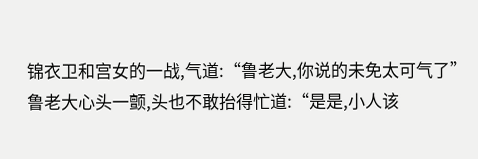锦衣卫和宫女的一战,气道:“鲁老大,你说的未免太可气了”
鲁老大心头一颤,头也不敢抬得忙道:“是是,小人该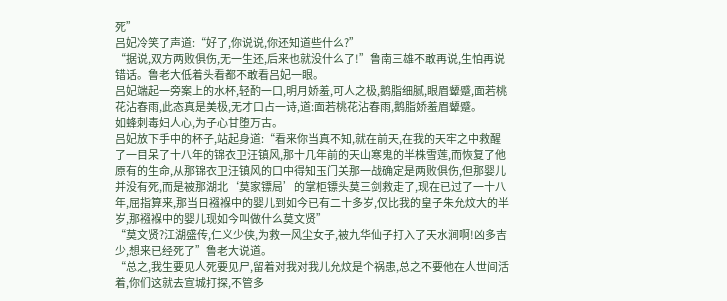死”
吕妃冷笑了声道:“好了,你说说,你还知道些什么?”
“据说,双方两败俱伤,无一生还,后来也就没什么了!”鲁南三雄不敢再说,生怕再说错话。鲁老大低着头看都不敢看吕妃一眼。
吕妃端起一旁案上的水杯,轻酌一口,明月娇羞,可人之极,鹅脂细腻,眼眉颦蹙,面若桃花沾春雨,此态真是美极,无才口占一诗,道:面若桃花沾春雨,鹅脂娇羞眉颦蹙。
如蜂刺毒妇人心,为子心甘堕万古。
吕妃放下手中的杯子,站起身道:“看来你当真不知,就在前天,在我的天牢之中救醒了一目呆了十八年的锦衣卫汪镇风,那十几年前的天山寒鬼的半株雪莲,而恢复了他原有的生命,从那锦衣卫汪镇风的口中得知玉门关那一战确定是两败俱伤,但那婴儿并没有死,而是被那湖北‘莫家镖局’的掌柜镖头莫三剑救走了,现在已过了一十八年,屈指算来,那当日襁褓中的婴儿到如今已有二十多岁,仅比我的皇子朱允炆大的半岁,那襁褓中的婴儿现如今叫做什么莫文贤”
“莫文贤?江湖盛传,仁义少侠,为救一风尘女子,被九华仙子打入了天水涧啊!凶多吉少,想来已经死了”鲁老大说道。
“总之,我生要见人死要见尸,留着对我对我儿允炆是个祸患,总之不要他在人世间活着,你们这就去宣城打探,不管多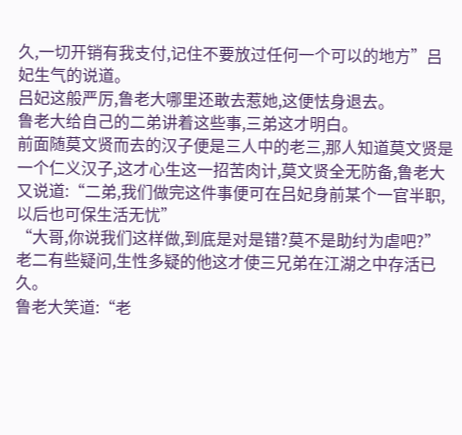久,一切开销有我支付,记住不要放过任何一个可以的地方”吕妃生气的说道。
吕妃这般严厉,鲁老大哪里还敢去惹她,这便怯身退去。
鲁老大给自己的二弟讲着这些事,三弟这才明白。
前面随莫文贤而去的汉子便是三人中的老三,那人知道莫文贤是一个仁义汉子,这才心生这一招苦肉计,莫文贤全无防备,鲁老大又说道:“二弟,我们做完这件事便可在吕妃身前某个一官半职,以后也可保生活无忧”
“大哥,你说我们这样做,到底是对是错?莫不是助纣为虐吧?”老二有些疑问,生性多疑的他这才使三兄弟在江湖之中存活已久。
鲁老大笑道:“老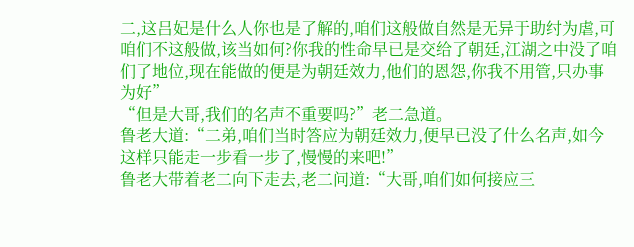二,这吕妃是什么人你也是了解的,咱们这般做自然是无异于助纣为虐,可咱们不这般做,该当如何?你我的性命早已是交给了朝廷,江湖之中没了咱们了地位,现在能做的便是为朝廷效力,他们的恩怨,你我不用管,只办事为好”
“但是大哥,我们的名声不重要吗?”老二急道。
鲁老大道:“二弟,咱们当时答应为朝廷效力,便早已没了什么名声,如今这样只能走一步看一步了,慢慢的来吧!”
鲁老大带着老二向下走去,老二问道:“大哥,咱们如何接应三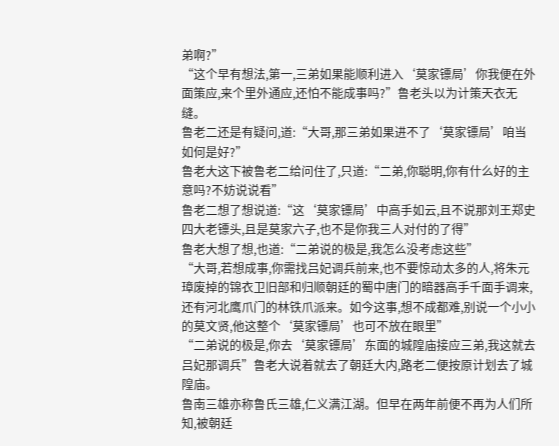弟啊?”
“这个早有想法,第一,三弟如果能顺利进入‘莫家镖局’你我便在外面策应,来个里外通应,还怕不能成事吗?”鲁老头以为计策天衣无缝。
鲁老二还是有疑问,道:“大哥,那三弟如果进不了‘莫家镖局’咱当如何是好?”
鲁老大这下被鲁老二给问住了,只道:“二弟,你聪明,你有什么好的主意吗?不妨说说看”
鲁老二想了想说道:“这‘莫家镖局’中高手如云,且不说那刘王郑史四大老镖头,且是莫家六子,也不是你我三人对付的了得”
鲁老大想了想,也道:“二弟说的极是,我怎么没考虑这些”
“大哥,若想成事,你需找吕妃调兵前来,也不要惊动太多的人,将朱元璋废掉的锦衣卫旧部和归顺朝廷的蜀中唐门的暗器高手千面手调来,还有河北鹰爪门的林铁爪派来。如今这事,想不成都难,别说一个小小的莫文贤,他这整个‘莫家镖局’也可不放在眼里”
“二弟说的极是,你去‘莫家镖局’东面的城隍庙接应三弟,我这就去吕妃那调兵”鲁老大说着就去了朝廷大内,路老二便按原计划去了城隍庙。
鲁南三雄亦称鲁氏三雄,仁义满江湖。但早在两年前便不再为人们所知,被朝廷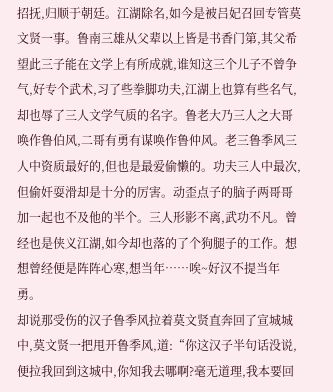招抚,归顺于朝廷。江湖除名,如今是被吕妃召回专管莫文贤一事。鲁南三雄从父辈以上皆是书香门第,其父希望此三子能在文学上有所成就,谁知这三个儿子不曾争气,好专个武术,习了些拳脚功夫,江湖上也算有些名气,却也辱了三人文学气质的名字。鲁老大乃三人之大哥唤作鲁伯风,二哥有勇有谋唤作鲁仲风。老三鲁季风三人中资质最好的,但也是最爱偷懒的。功夫三人中最次,但偷奸耍滑却是十分的厉害。动歪点子的脑子两哥哥加一起也不及他的半个。三人形影不离,武功不凡。曾经也是侠义江湖,如今却也落的了个狗腿子的工作。想想曾经便是阵阵心寒,想当年……唉~好汉不提当年勇。
却说那受伤的汉子鲁季风拉着莫文贤直奔回了宣城城中,莫文贤一把甩开鲁季风,道:“你这汉子半句话没说,便拉我回到这城中,你知我去哪啊?毫无道理,我本要回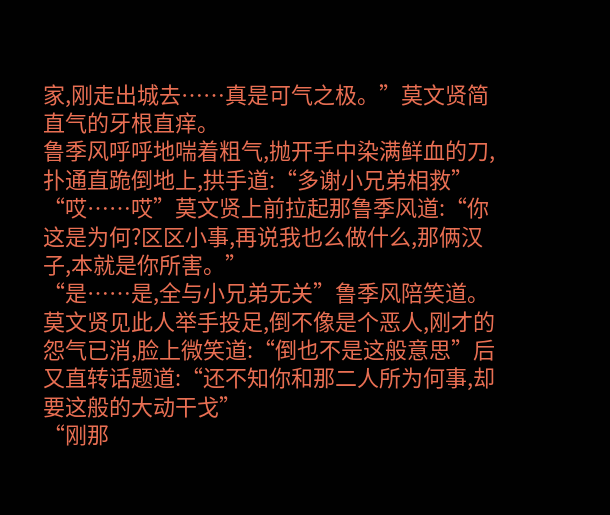家,刚走出城去……真是可气之极。”莫文贤简直气的牙根直痒。
鲁季风呼呼地喘着粗气,抛开手中染满鲜血的刀,扑通直跪倒地上,拱手道:“多谢小兄弟相救”
“哎……哎”莫文贤上前拉起那鲁季风道:“你这是为何?区区小事,再说我也么做什么,那俩汉子,本就是你所害。”
“是……是,全与小兄弟无关”鲁季风陪笑道。
莫文贤见此人举手投足,倒不像是个恶人,刚才的怨气已消,脸上微笑道:“倒也不是这般意思”后又直转话题道:“还不知你和那二人所为何事,却要这般的大动干戈”
“刚那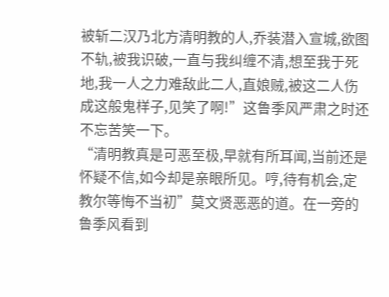被斩二汉乃北方清明教的人,乔装潜入宣城,欲图不轨,被我识破,一直与我纠缠不清,想至我于死地,我一人之力难敌此二人,直娘贼,被这二人伤成这般鬼样子,见笑了啊!”这鲁季风严肃之时还不忘苦笑一下。
“清明教真是可恶至极,早就有所耳闻,当前还是怀疑不信,如今却是亲眼所见。哼,待有机会,定教尔等悔不当初”莫文贤恶恶的道。在一旁的鲁季风看到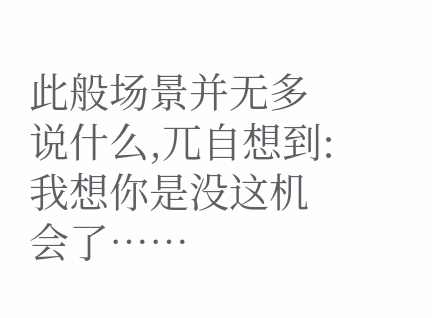此般场景并无多说什么,兀自想到:我想你是没这机会了……